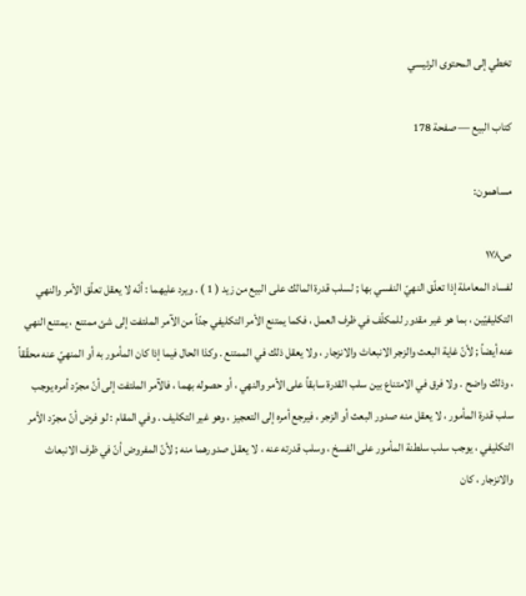تخطي إلى المحتوى الرئيسي

كتاب البيع — صفحة 178

مساهمون:

ص١٧٨
لفساد المعاملة إذا تعلّق النهيّ النفسي بها ; لسلب قدرة المالك على البيع من زيد ( 1 ) . ويرد عليهما : أنّه لا يعقل تعلّق الأمر والنهي التكليفيّين ، بما هو غير مقدور للمكلّف في ظرف العمل ، فكما يمتنع الأمر التكليفي جدّاً من الآمر الملتفت إلى شئ ممتنع ، يمتنع النهي عنه أيضاً ; لأنّ غاية البعث والزجر الانبعاث والانزجار ، ولا يعقل ذلك في الممتنع . وكذا الحال فيما إذا كان المأمور به أو المنهيّ عنه محقّقاً ، وذلك واضح . ولا فرق في الامتناع بين سلب القدرة سابقاً على الأمر والنهي ، أو حصوله بهما ، فالآمر الملتفت إلى أنّ مجرّد أمره يوجب سلب قدرة المأمور ، لا يعقل منه صدور البعث أو الزجر ، فيرجع أمره إلى التعجيز ، وهو غير التكليف . وفي المقام : لو فرض أنّ مجرّد الأمر التكليفي ، يوجب سلب سلطنة المأمور على الفسخ ، وسلب قدرته عنه ، لا يعقل صدورهما منه ; لأنّ المفروض أنّ في ظرف الانبعاث والانزجار ، كان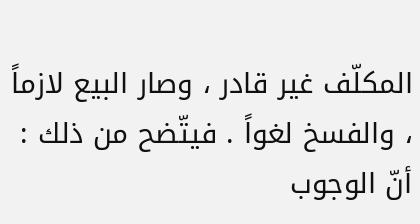المكلّف غير قادر ، وصار البيع لازماً ، والفسخ لغواً . فيتّضح من ذلك : أنّ الوجوب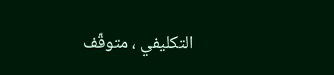التكليفي ، متوقّف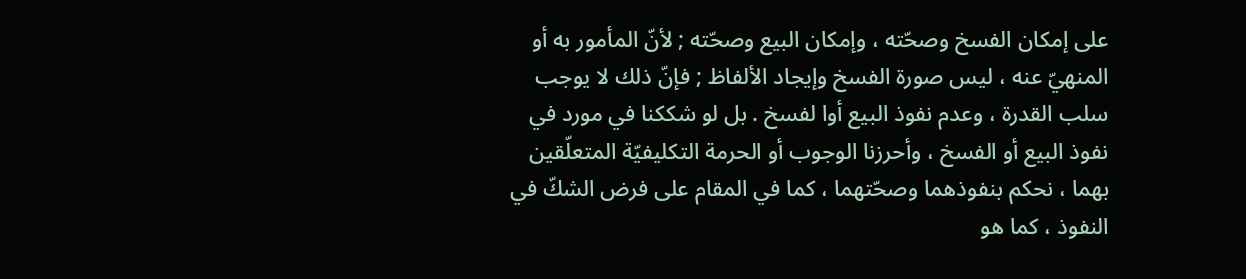على إمكان الفسخ وصحّته ، وإمكان البيع وصحّته ; لأنّ المأمور به أو المنهيّ عنه ، ليس صورة الفسخ وإيجاد الألفاظ ; فإنّ ذلك لا يوجب سلب القدرة ، وعدم نفوذ البيع أوا لفسخ . بل لو شككنا في مورد في نفوذ البيع أو الفسخ ، وأحرزنا الوجوب أو الحرمة التكليفيّة المتعلّقين بهما ، نحكم بنفوذهما وصحّتهما ، كما في المقام على فرض الشكّ في النفوذ ، كما هو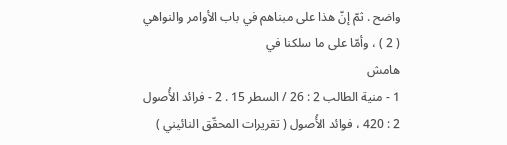واضح . ثمّ إنّ هذا على مبناهم في باب الأوامر والنواهي ( 2 ) ، وأمّا على ما سلكنا في
هامش
1 - منية الطالب 2 : 26 / السطر 15 . 2 - فرائد الأُصول 2 : 420 ، فوائد الأُصول ( تقريرات المحقّق النائيني )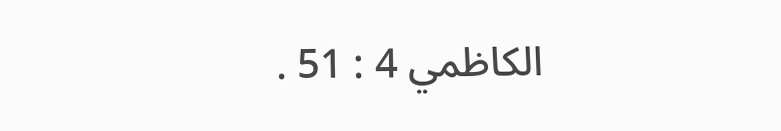الكاظمي 4 : 51 .